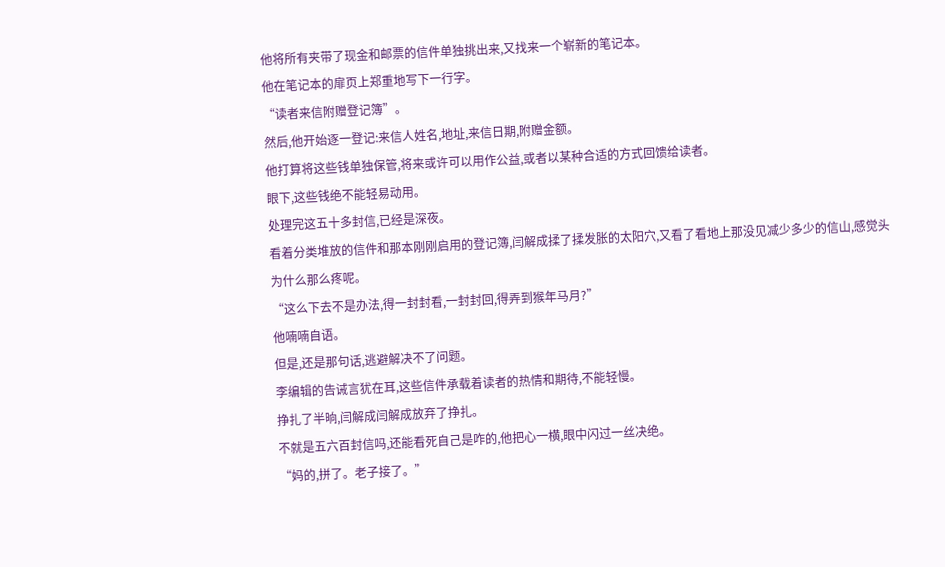他将所有夹带了现金和邮票的信件单独挑出来,又找来一个崭新的笔记本。
他在笔记本的扉页上郑重地写下一行字。
“读者来信附赠登记簿”。
然后,他开始逐一登记:来信人姓名,地址,来信日期,附赠金额。
他打算将这些钱单独保管,将来或许可以用作公益,或者以某种合适的方式回馈给读者。
眼下,这些钱绝不能轻易动用。
处理完这五十多封信,已经是深夜。
看着分类堆放的信件和那本刚刚启用的登记簿,闫解成揉了揉发胀的太阳穴,又看了看地上那没见减少多少的信山,感觉头为什么那么疼呢。
“这么下去不是办法,得一封封看,一封封回,得弄到猴年马月?”
他喃喃自语。
但是,还是那句话,逃避解决不了问题。
李编辑的告诫言犹在耳,这些信件承载着读者的热情和期待,不能轻慢。
挣扎了半晌,闫解成闫解成放弃了挣扎。
不就是五六百封信吗,还能看死自己是咋的,他把心一横,眼中闪过一丝决绝。
“妈的,拼了。老子接了。”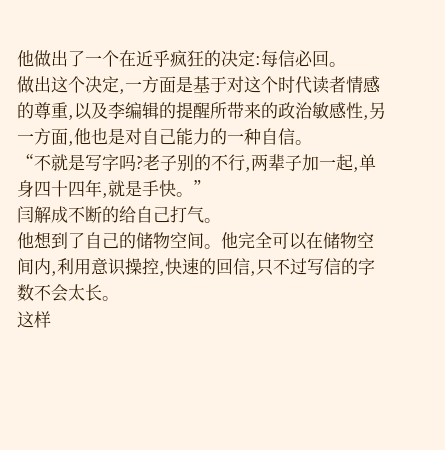他做出了一个在近乎疯狂的决定:每信必回。
做出这个决定,一方面是基于对这个时代读者情感的尊重,以及李编辑的提醒所带来的政治敏感性,另一方面,他也是对自己能力的一种自信。
“不就是写字吗?老子别的不行,两辈子加一起,单身四十四年,就是手快。”
闫解成不断的给自己打气。
他想到了自己的储物空间。他完全可以在储物空间内,利用意识操控,快速的回信,只不过写信的字数不会太长。
这样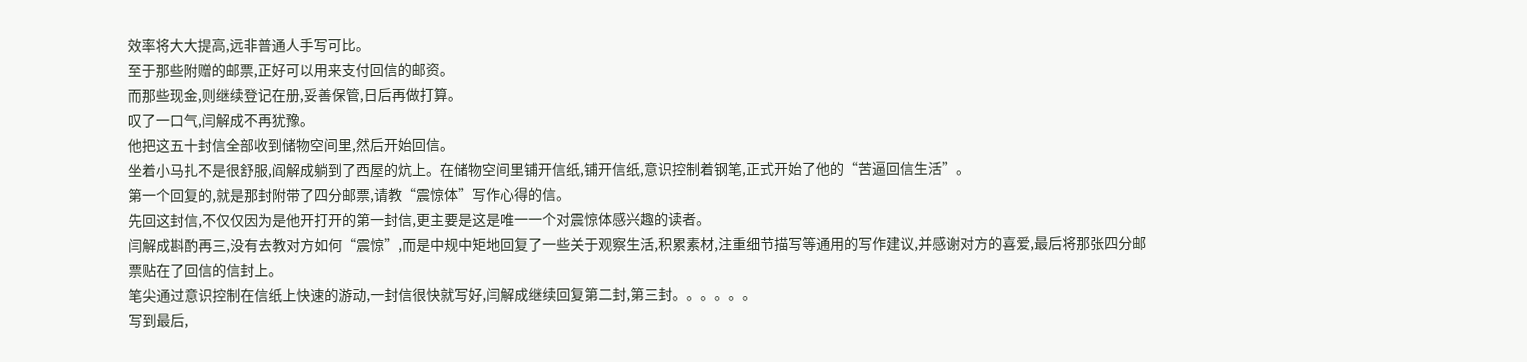效率将大大提高,远非普通人手写可比。
至于那些附赠的邮票,正好可以用来支付回信的邮资。
而那些现金,则继续登记在册,妥善保管,日后再做打算。
叹了一口气,闫解成不再犹豫。
他把这五十封信全部收到储物空间里,然后开始回信。
坐着小马扎不是很舒服,阎解成躺到了西屋的炕上。在储物空间里铺开信纸,铺开信纸,意识控制着钢笔,正式开始了他的“苦逼回信生活”。
第一个回复的,就是那封附带了四分邮票,请教“震惊体”写作心得的信。
先回这封信,不仅仅因为是他开打开的第一封信,更主要是这是唯一一个对震惊体感兴趣的读者。
闫解成斟酌再三,没有去教对方如何“震惊”,而是中规中矩地回复了一些关于观察生活,积累素材,注重细节描写等通用的写作建议,并感谢对方的喜爱,最后将那张四分邮票贴在了回信的信封上。
笔尖通过意识控制在信纸上快速的游动,一封信很快就写好,闫解成继续回复第二封,第三封。。。。。。
写到最后,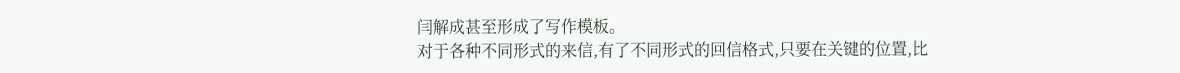闫解成甚至形成了写作模板。
对于各种不同形式的来信,有了不同形式的回信格式,只要在关键的位置,比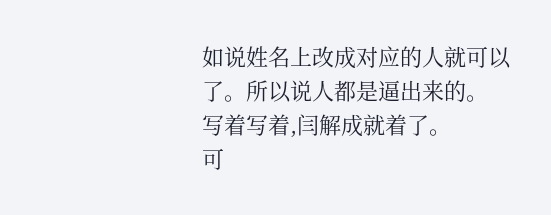如说姓名上改成对应的人就可以了。所以说人都是逼出来的。
写着写着,闫解成就着了。
可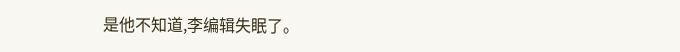是他不知道,李编辑失眠了。